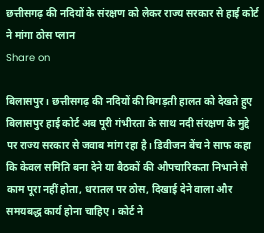छत्तीसगढ़ की नदियों के संरक्षण को लेकर राज्य सरकार से हाई कोर्ट ने मांगा ठोस प्लान
Share on

बिलासपुर। छत्तीसगढ़ की नदियों की बिगड़ती हालत को देखते हुए बिलासपुर हाई कोर्ट अब पूरी गंभीरता के साथ नदी संरक्षण के मुद्दे पर राज्य सरकार से जवाब मांग रहा है। डिवीजन बेंच ने साफ कहा कि केवल समिति बना देने या बैठकों की औपचारिकता निभाने से काम पूरा नहीं होता, धरातल पर ठोस, दिखाई देने वाला और समयबद्ध कार्य होना चाहिए। कोर्ट ने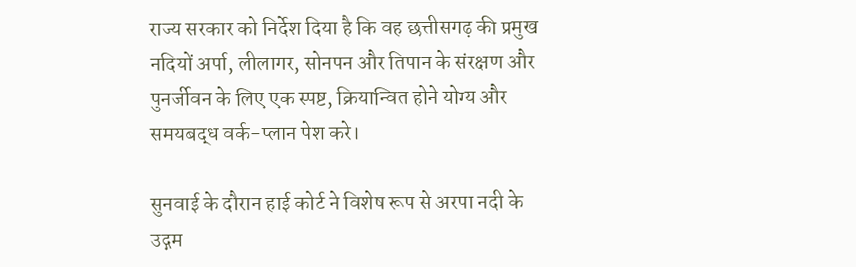राज्य सरकार को निर्देश दिया है कि वह छत्तीसगढ़ की प्रमुख नदियों अर्पा, लीलागर, सोनपन और तिपान के संरक्षण और पुनर्जीवन के लिए एक स्पष्ट, क्रियान्वित होने योग्य और समयबद्ध वर्क-प्लान पेश करे।

सुनवाई के दौरान हाई कोर्ट ने विशेष रूप से अरपा नदी के उद्गम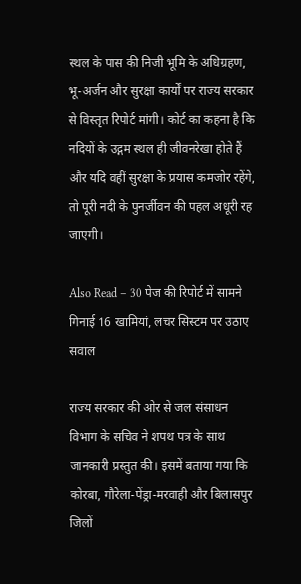स्थल के पास की निजी भूमि के अधिग्रहण, भू-अर्जन और सुरक्षा कार्यों पर राज्य सरकार से विस्तृत रिपोर्ट मांगी। कोर्ट का कहना है कि नदियों के उद्गम स्थल ही जीवनरेखा होते हैं और यदि वहीं सुरक्षा के प्रयास कमजोर रहेंगे, तो पूरी नदी के पुनर्जीवन की पहल अधूरी रह जाएगी।

Also Read – 30 पेज की रिपोर्ट में सामने गिनाई 16 खामियां, लचर सिस्टम पर उठाए सवाल

राज्य सरकार की ओर से जल संसाधन विभाग के सचिव ने शपथ पत्र के साथ जानकारी प्रस्तुत की। इसमें बताया गया कि कोरबा, गौरेला-पेंड्रा-मरवाही और बिलासपुर जिलों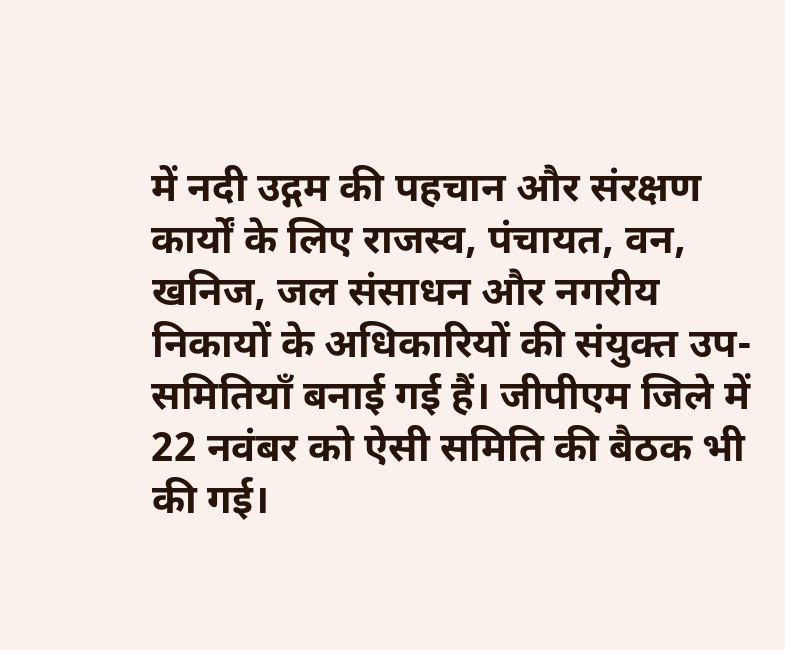में नदी उद्गम की पहचान और संरक्षण कार्यों के लिए राजस्व, पंचायत, वन, खनिज, जल संसाधन और नगरीय निकायों के अधिकारियों की संयुक्त उप-समितियाँ बनाई गई हैं। जीपीएम जिले में 22 नवंबर को ऐसी समिति की बैठक भी की गई।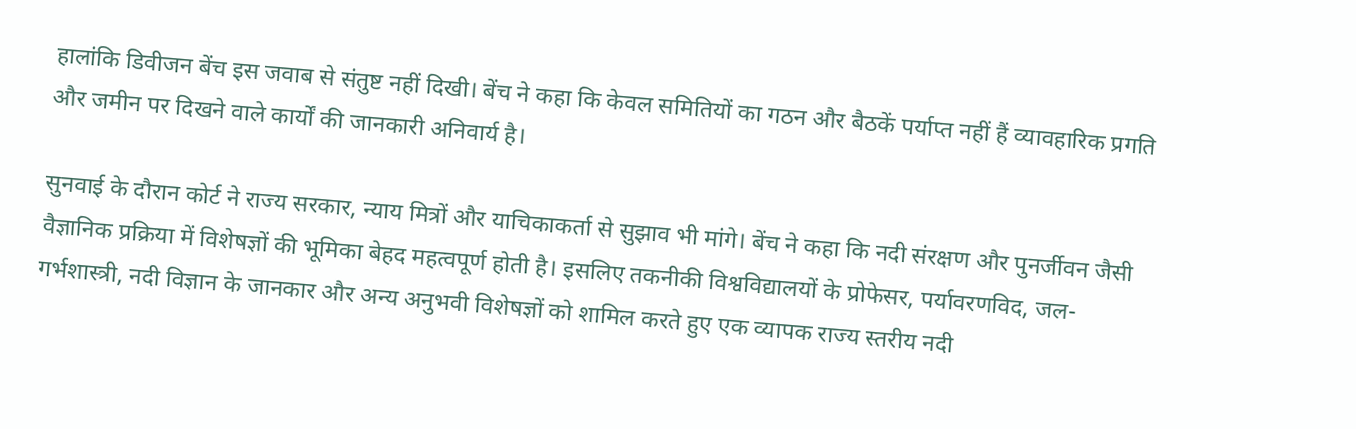हालांकि डिवीजन बेंच इस जवाब से संतुष्ट नहीं दिखी। बेंच ने कहा कि केवल समितियों का गठन और बैठकें पर्याप्त नहीं हैं व्यावहारिक प्रगति और जमीन पर दिखने वाले कार्यों की जानकारी अनिवार्य है।

सुनवाई के दौरान कोर्ट ने राज्य सरकार, न्याय मित्रों और याचिकाकर्ता से सुझाव भी मांगे। बेंच ने कहा कि नदी संरक्षण और पुनर्जीवन जैसी वैज्ञानिक प्रक्रिया में विशेषज्ञों की भूमिका बेहद महत्वपूर्ण होती है। इसलिए तकनीकी विश्वविद्यालयों के प्रोफेसर, पर्यावरणविद, जल-गर्भशास्त्री, नदी विज्ञान के जानकार और अन्य अनुभवी विशेषज्ञों को शामिल करते हुए एक व्यापक राज्य स्तरीय नदी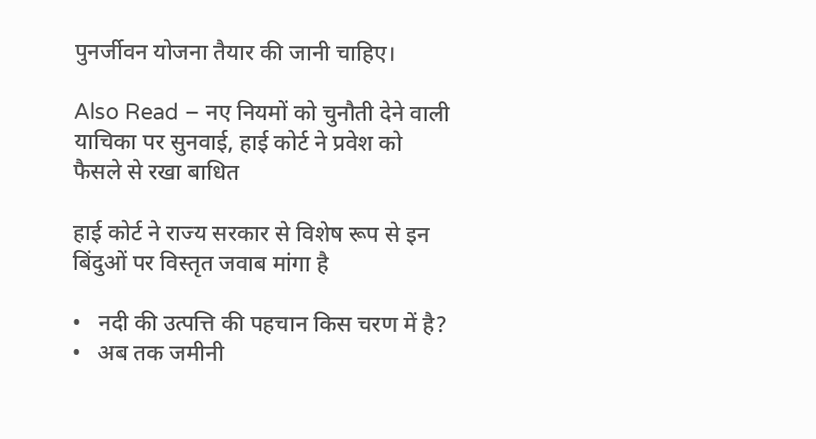पुनर्जीवन योजना तैयार की जानी चाहिए।

Also Read – नए नियमों को चुनौती देने वाली याचिका पर सुनवाई, हाई कोर्ट ने प्रवेश को फैसले से रखा बाधित

हाई कोर्ट ने राज्य सरकार से विशेष रूप से इन बिंदुओं पर विस्तृत जवाब मांगा है

•   नदी की उत्पत्ति की पहचान किस चरण में है?
•   अब तक जमीनी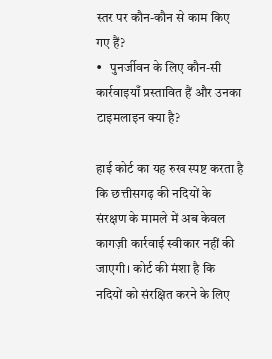स्तर पर कौन-कौन से काम किए गए हैं?
•   पुनर्जीवन के लिए कौन-सी कार्रवाइयाँ प्रस्तावित हैं और उनका टाइमलाइन क्या है?

हाई कोर्ट का यह रुख स्पष्ट करता है कि छत्तीसगढ़ की नदियों के संरक्षण के मामले में अब केवल कागज़ी कार्रवाई स्वीकार नहीं की जाएगी। कोर्ट की मंशा है कि नदियों को संरक्षित करने के लिए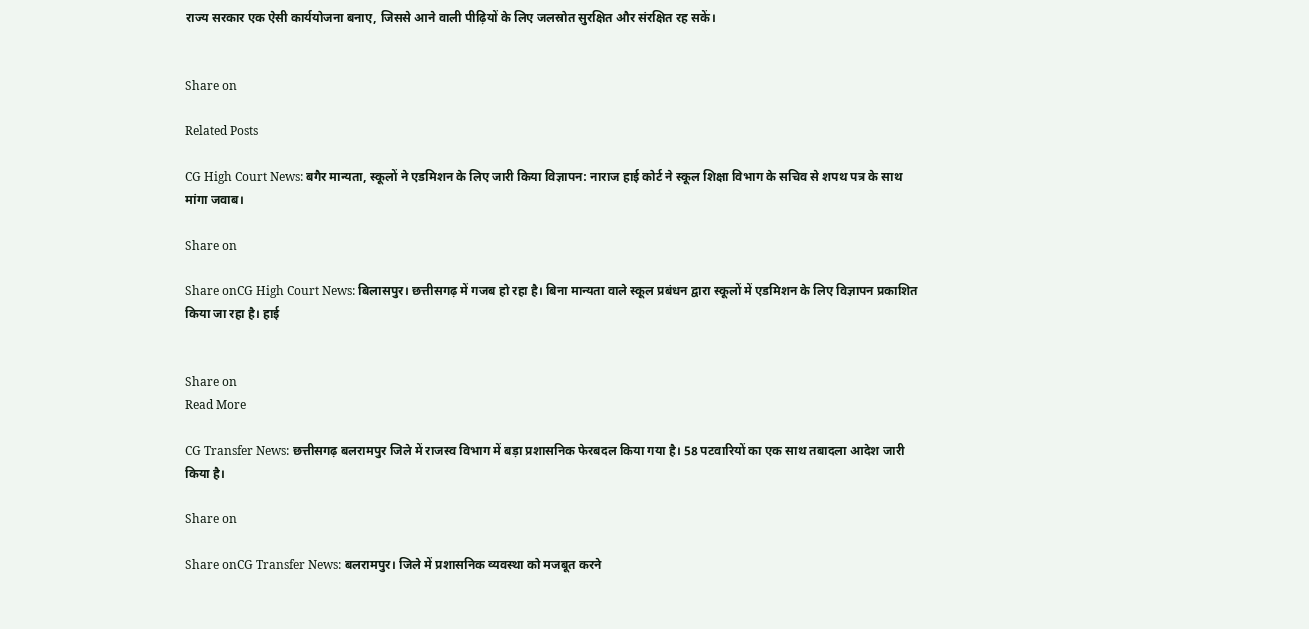राज्य सरकार एक ऐसी कार्ययोजना बनाए, जिससे आने वाली पीढ़ियों के लिए जलस्रोत सुरक्षित और संरक्षित रह सकें।


Share on

Related Posts

CG High Court News: बगैर मान्यता, स्कूलों ने एडमिशन के लिए जारी किया विज्ञापन: नाराज हाई कोर्ट ने स्कूल शिक्षा विभाग के सचिव से शपथ पत्र के साथ मांगा जवाब।

Share on

Share onCG High Court News: बिलासपुर। छत्तीसगढ़ में गजब हो रहा है। बिना मान्यता वाले स्कूल प्रबंधन द्वारा स्कूलों में एडमिशन के लिए विज्ञापन प्रकाशित किया जा रहा है। हाई


Share on
Read More

CG Transfer News: छत्तीसगढ़ बलरामपुर जिले में राजस्व विभाग में बड़ा प्रशासनिक फेरबदल किया गया है। 58 पटवारियों का एक साथ तबादला आदेश जारी किया है।

Share on

Share onCG Transfer News: बलरामपुर। जिले में प्रशासनिक व्यवस्था को मजबूत करने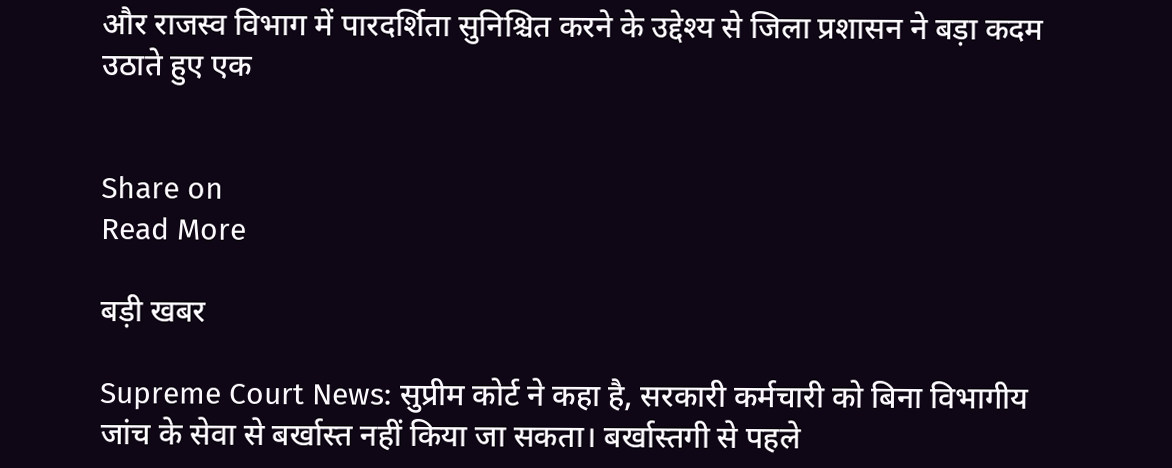और राजस्व विभाग में पारदर्शिता सुनिश्चित करने के उद्देश्य से जिला प्रशासन ने बड़ा कदम उठाते हुए एक


Share on
Read More

बड़ी खबर

Supreme Court News: सुप्रीम कोर्ट ने कहा है, सरकारी कर्मचारी को बिना विभागीय जांच के सेवा से बर्खास्त नहीं किया जा सकता। बर्खास्तगी से पहले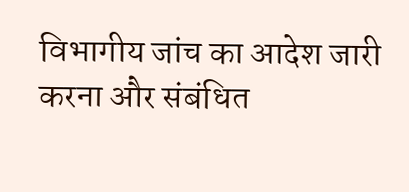विभागीय जांच का आदेश जारी करना और संबंधित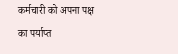कर्मचारी को अपना पक्ष का पर्याप्त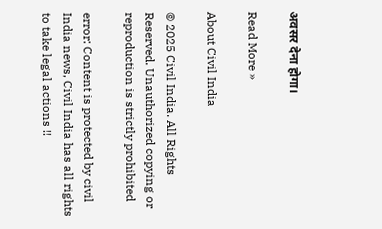अवसर देना होगा।

Read More »

About Civil India

© 2025 Civil India. All Rights Reserved. Unauthorized copying or reproduction is strictly prohibited

error: Content is protected by civil India news, Civil India has all rights to take legal actions !!